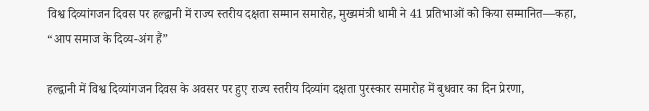विश्व दिव्यांगजन दिवस पर हल्द्वानी में राज्य स्तरीय दक्षता सम्मान समारोह, मुख्यमंत्री धामी ने 41 प्रतिभाओं को किया सम्मानित—कहा, “आप समाज के दिव्य-अंग हैं”

हल्द्वानी में विश्व दिव्यांगजन दिवस के अवसर पर हुए राज्य स्तरीय दिव्यांग दक्षता पुरस्कार समारोह में बुधवार का दिन प्रेरणा,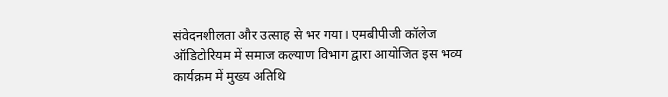संवेदनशीलता और उत्साह से भर गया। एमबीपीजी कॉलेज ऑडिटोरियम में समाज कल्याण विभाग द्वारा आयोजित इस भव्य कार्यक्रम में मुख्य अतिथि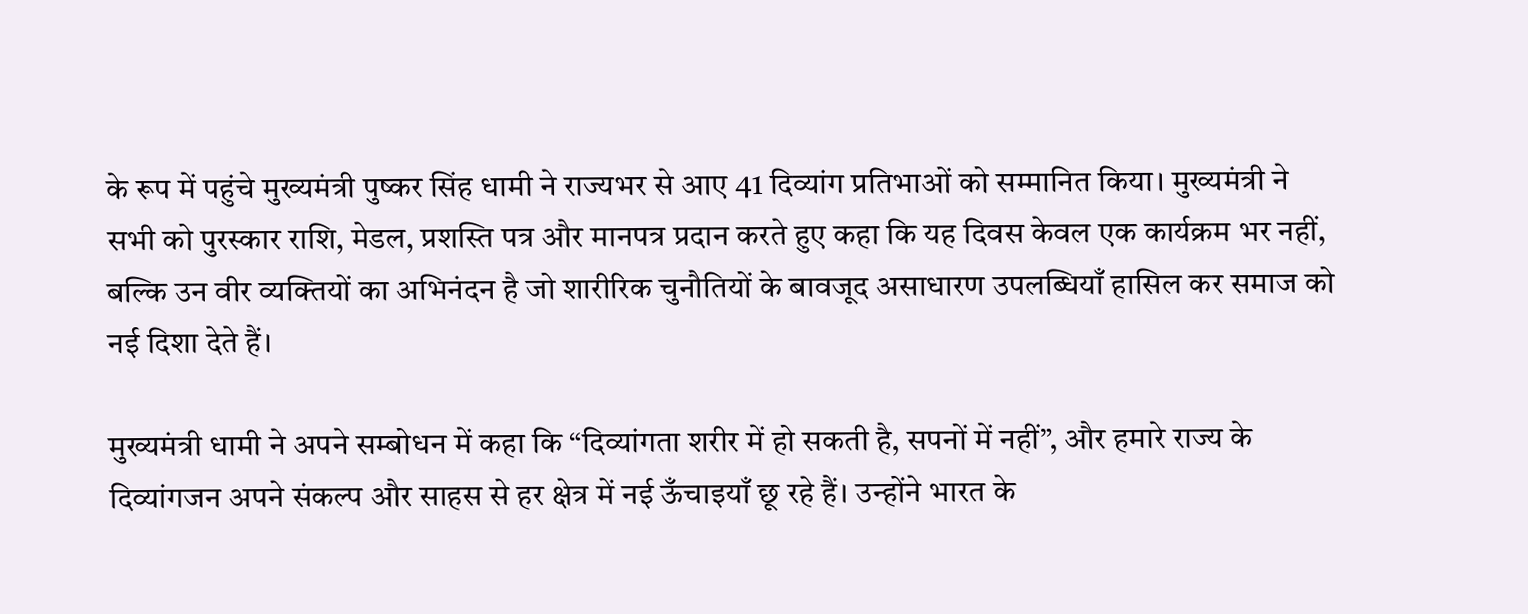के रूप में पहुंचे मुख्यमंत्री पुष्कर सिंह धामी ने राज्यभर से आए 41 दिव्यांग प्रतिभाओं को सम्मानित किया। मुख्यमंत्री ने सभी को पुरस्कार राशि, मेडल, प्रशस्ति पत्र और मानपत्र प्रदान करते हुए कहा कि यह दिवस केवल एक कार्यक्रम भर नहीं, बल्कि उन वीर व्यक्तियों का अभिनंदन है जो शारीरिक चुनौतियों के बावजूद असाधारण उपलब्धियाँ हासिल कर समाज को नई दिशा देते हैं।

मुख्यमंत्री धामी ने अपने सम्बोधन में कहा कि “दिव्यांगता शरीर में हो सकती है, सपनों में नहीं”, और हमारे राज्य के दिव्यांगजन अपने संकल्प और साहस से हर क्षेत्र में नई ऊँचाइयाँ छू रहे हैं। उन्होंने भारत के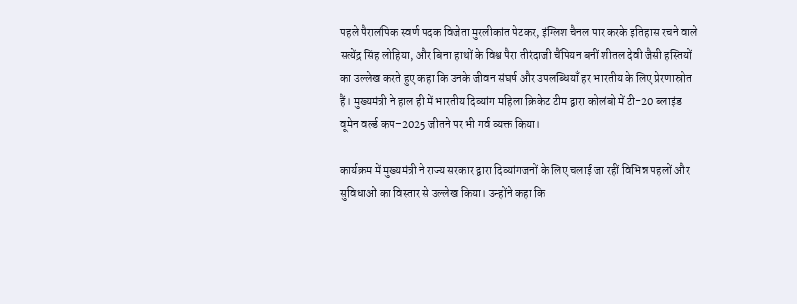पहले पैरालंपिक स्वर्ण पदक विजेता मुरलीकांत पेटकर, इंग्लिश चैनल पार करके इतिहास रचने वाले सत्येंद्र सिंह लोहिया, और बिना हाथों के विश्व पैरा तीरंदाजी चैंपियन बनीं शीतल देवी जैसी हस्तियों का उल्लेख करते हुए कहा कि उनके जीवन संघर्ष और उपलब्धियाँ हर भारतीय के लिए प्रेरणास्रोत हैं। मुख्यमंत्री ने हाल ही में भारतीय दिव्यांग महिला क्रिकेट टीम द्वारा कोलंबो में टी-20 ब्लाइंड वूमेन वर्ल्ड कप–2025 जीतने पर भी गर्व व्यक्त किया।

कार्यक्रम में मुख्यमंत्री ने राज्य सरकार द्वारा दिव्यांगजनों के लिए चलाई जा रहीं विभिन्न पहलों और सुविधाओं का विस्तार से उल्लेख किया। उन्होंने कहा कि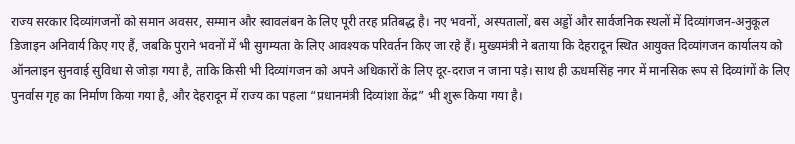राज्य सरकार दिव्यांगजनों को समान अवसर, सम्मान और स्वावलंबन के लिए पूरी तरह प्रतिबद्ध है। नए भवनों, अस्पतालों, बस अड्डों और सार्वजनिक स्थलों में दिव्यांगजन-अनुकूल डिजाइन अनिवार्य किए गए हैं, जबकि पुराने भवनों में भी सुगम्यता के लिए आवश्यक परिवर्तन किए जा रहे हैं। मुख्यमंत्री ने बताया कि देहरादून स्थित आयुक्त दिव्यांगजन कार्यालय को ऑनलाइन सुनवाई सुविधा से जोड़ा गया है, ताकि किसी भी दिव्यांगजन को अपने अधिकारों के लिए दूर-दराज न जाना पड़े। साथ ही ऊधमसिंह नगर में मानसिक रूप से दिव्यांगों के लिए पुनर्वास गृह का निर्माण किया गया है, और देहरादून में राज्य का पहला “प्रधानमंत्री दिव्यांशा केंद्र” भी शुरू किया गया है।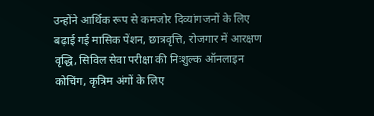उन्होंने आर्थिक रूप से कमजोर दिव्यांगजनों के लिए बढ़ाई गई मासिक पेंशन, छात्रवृत्ति, रोजगार में आरक्षण वृद्धि, सिविल सेवा परीक्षा की निःशुल्क ऑनलाइन कोचिंग, कृत्रिम अंगों के लिए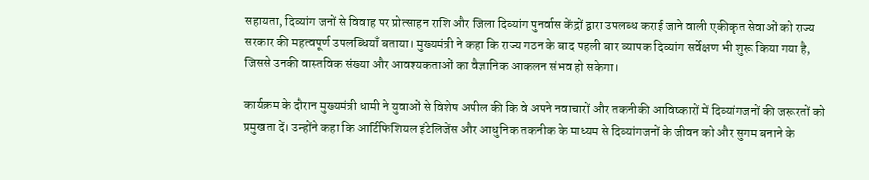सहायता, दिव्यांग जनों से विवाह पर प्रोत्साहन राशि और जिला दिव्यांग पुनर्वास केंद्रों द्वारा उपलब्ध कराई जाने वाली एकीकृत सेवाओं को राज्य सरकार की महत्वपूर्ण उपलब्धियाँ बताया। मुख्यमंत्री ने कहा कि राज्य गठन के बाद पहली बार व्यापक दिव्यांग सर्वेक्षण भी शुरू किया गया है, जिससे उनकी वास्तविक संख्या और आवश्यकताओं का वैज्ञानिक आकलन संभव हो सकेगा।

कार्यक्रम के दौरान मुख्यमंत्री धामी ने युवाओं से विशेष अपील की कि वे अपने नवाचारों और तकनीकी आविष्कारों में दिव्यांगजनों की जरूरतों को प्रमुखता दें। उन्होंने कहा कि आर्टिफिशियल इंटेलिजेंस और आधुनिक तकनीक के माध्यम से दिव्यांगजनों के जीवन को और सुगम बनाने के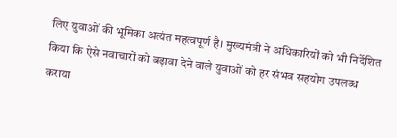लिए युवाओं की भूमिका अत्यंत महत्वपूर्ण है। मुख्यमंत्री ने अधिकारियों को भी निर्देशित किया कि ऐसे नवाचारों को बढ़ावा देने वाले युवाओं को हर संभव सहयोग उपलब्ध कराया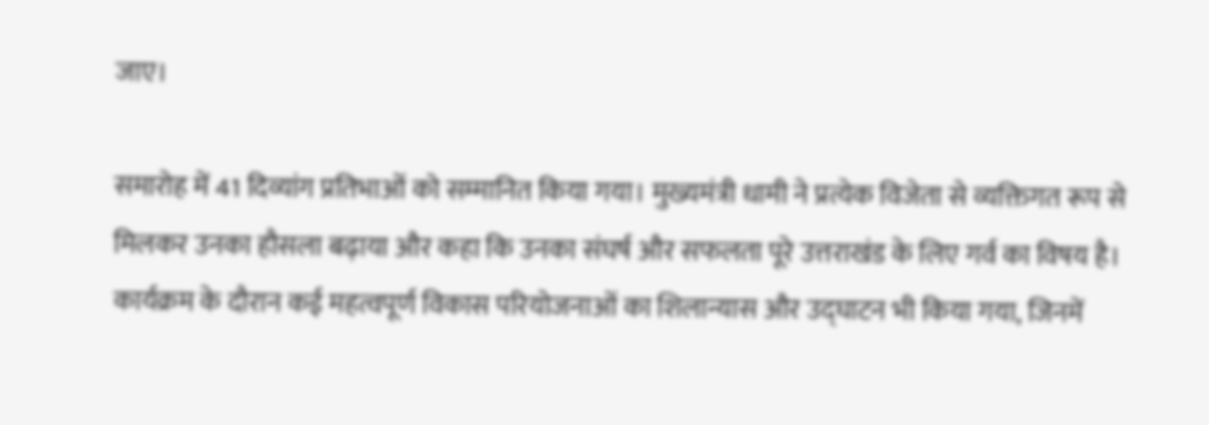जाए।

समारोह में 41 दिव्यांग प्रतिभाओं को सम्मानित किया गया। मुख्यमंत्री धामी ने प्रत्येक विजेता से व्यक्तिगत रूप से मिलकर उनका हौसला बढ़ाया और कहा कि उनका संघर्ष और सफलता पूरे उत्तराखंड के लिए गर्व का विषय है। कार्यक्रम के दौरान कई महत्वपूर्ण विकास परियोजनाओं का शिलान्यास और उद्घाटन भी किया गया, जिनमें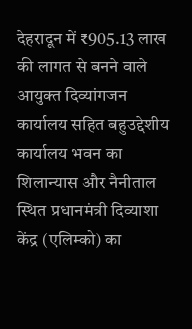देहरादून में ₹905.13 लाख की लागत से बनने वाले आयुक्त दिव्यांगजन कार्यालय सहित बहुउद्देशीय कार्यालय भवन का शिलान्यास और नैनीताल स्थित प्रधानमंत्री दिव्याशा केंद्र (एलिम्को) का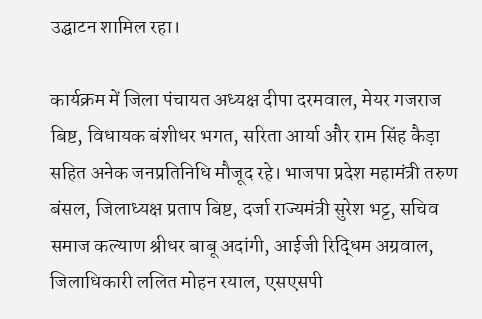उद्घाटन शामिल रहा।

कार्यक्रम में जिला पंचायत अध्यक्ष दीपा दरमवाल, मेयर गजराज बिष्ट, विधायक बंशीधर भगत, सरिता आर्या और राम सिंह कैड़ा सहित अनेक जनप्रतिनिधि मौजूद रहे। भाजपा प्रदेश महामंत्री तरुण बंसल, जिलाध्यक्ष प्रताप बिष्ट, दर्जा राज्यमंत्री सुरेश भट्ट, सचिव समाज कल्याण श्रीधर बाबू अदांगी, आईजी रिद्धिम अग्रवाल, जिलाधिकारी ललित मोहन रयाल, एसएसपी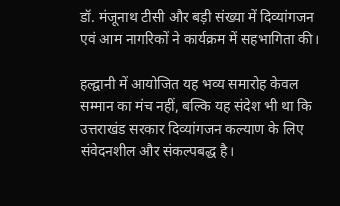डॉ. मंजूनाथ टीसी और बड़ी संख्या में दिव्यांगजन एवं आम नागरिकों ने कार्यक्रम में सहभागिता की।

हल्द्वानी में आयोजित यह भव्य समारोह केवल सम्मान का मंच नहीं, बल्कि यह संदेश भी था कि उत्तराखंड सरकार दिव्यांगजन कल्याण के लिए संवेदनशील और संकल्पबद्ध है।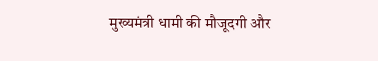मुख्यमंत्री धामी की मौजूदगी और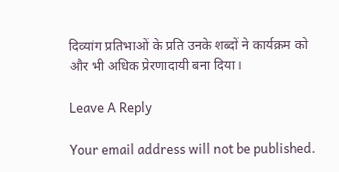दिव्यांग प्रतिभाओं के प्रति उनके शब्दों ने कार्यक्रम को और भी अधिक प्रेरणादायी बना दिया।

Leave A Reply

Your email address will not be published.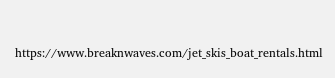https://www.breaknwaves.com/jet_skis_boat_rentals.html